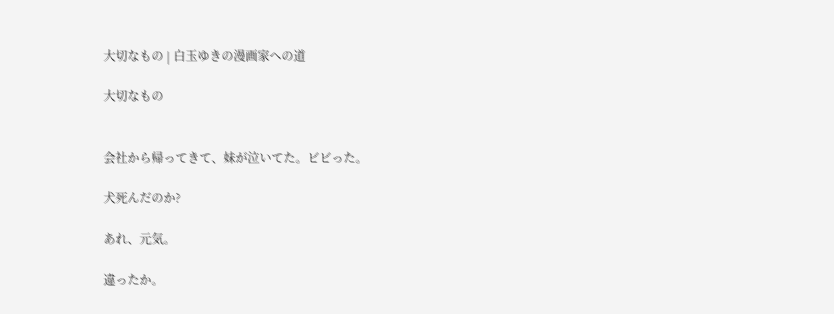大切なもの | 白玉ゆきの漫画家への道

大切なもの


会社から帰ってきて、妹が泣いてた。ビビった。

犬死んだのか?

あれ、元気。

違ったか。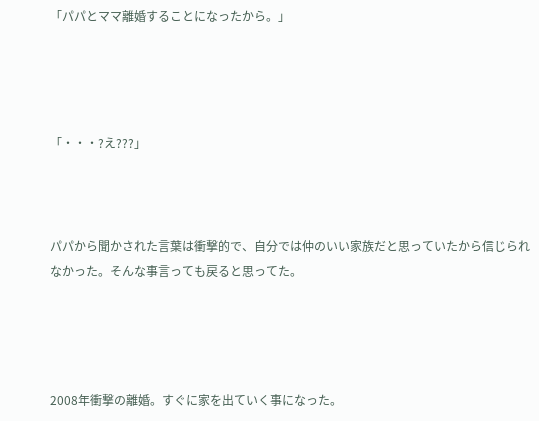「パパとママ離婚することになったから。」




「・・・?え???」



パパから聞かされた言葉は衝撃的で、自分では仲のいい家族だと思っていたから信じられなかった。そんな事言っても戻ると思ってた。




2008年衝撃の離婚。すぐに家を出ていく事になった。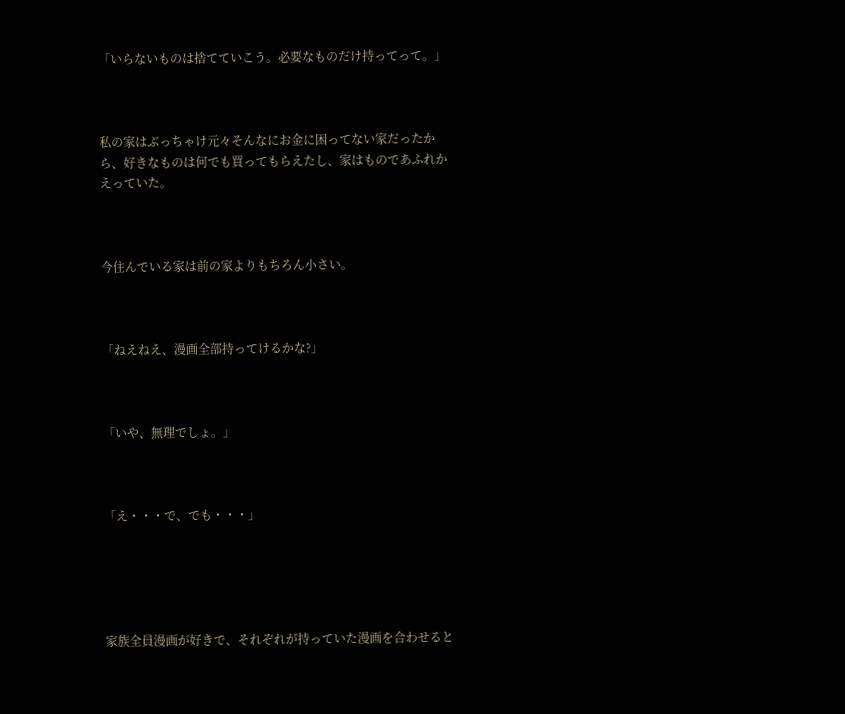「いらないものは捨てていこう。必要なものだけ持ってって。」



私の家はぶっちゃけ元々そんなにお金に困ってない家だったから、好きなものは何でも買ってもらえたし、家はものであふれかえっていた。



今住んでいる家は前の家よりもちろん小さい。



「ねえねえ、漫画全部持ってけるかな?」



「いや、無理でしょ。」



「え・・・で、でも・・・」





家族全員漫画が好きで、それぞれが持っていた漫画を合わせると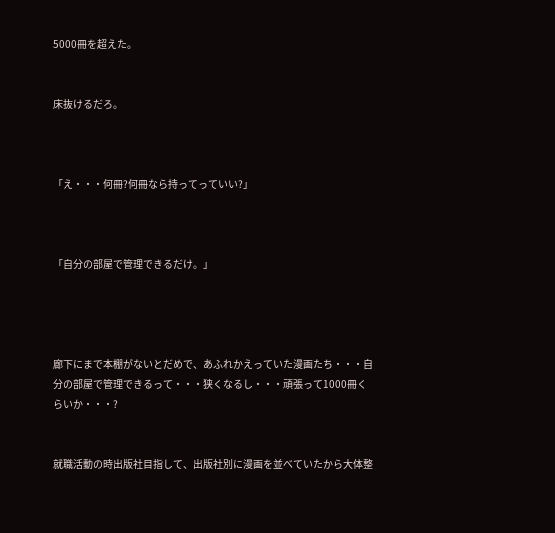5000冊を超えた。


床抜けるだろ。



「え・・・何冊?何冊なら持ってっていい?」



「自分の部屋で管理できるだけ。」




廊下にまで本棚がないとだめで、あふれかえっていた漫画たち・・・自分の部屋で管理できるって・・・狭くなるし・・・頑張って1000冊くらいか・・・?


就職活動の時出版社目指して、出版社別に漫画を並べていたから大体整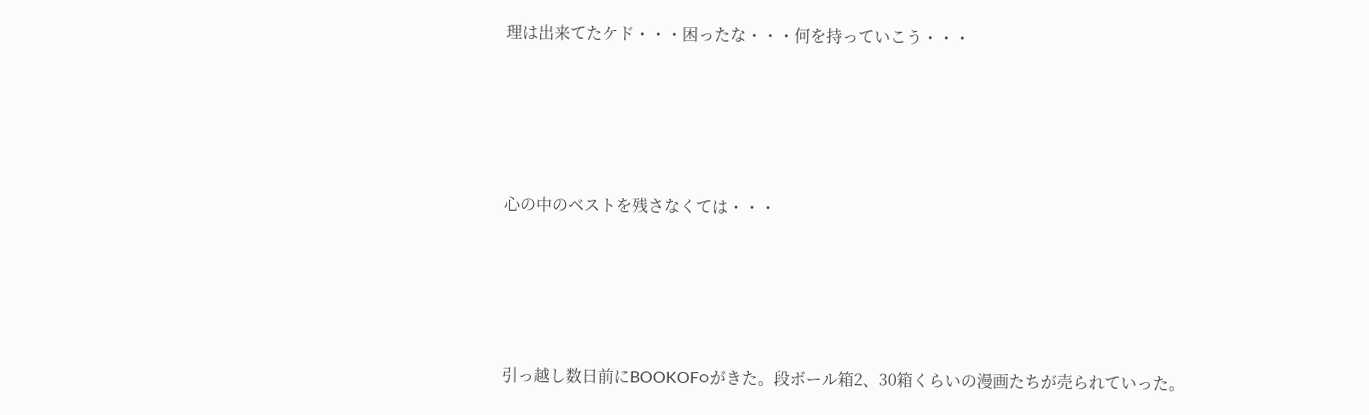理は出来てたケド・・・困ったな・・・何を持っていこう・・・




心の中のベストを残さなくては・・・




引っ越し数日前にBOOKOF○がきた。段ボール箱2、30箱くらいの漫画たちが売られていった。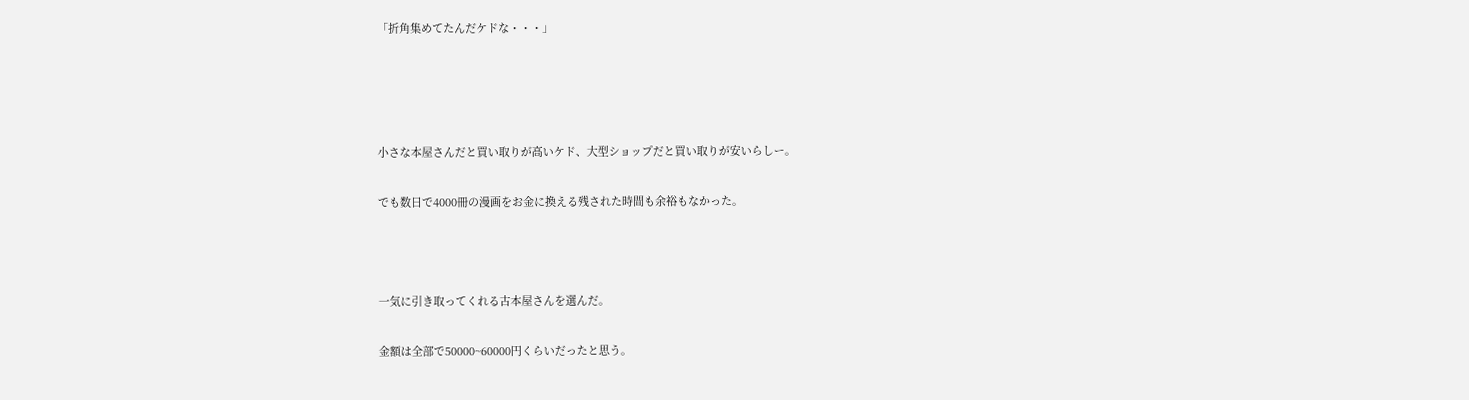「折角集めてたんだケドな・・・」




小さな本屋さんだと買い取りが高いケド、大型ショップだと買い取りが安いらしー。

でも数日で4000冊の漫画をお金に換える残された時間も余裕もなかった。



一気に引き取ってくれる古本屋さんを選んだ。

金額は全部で50000~60000円くらいだったと思う。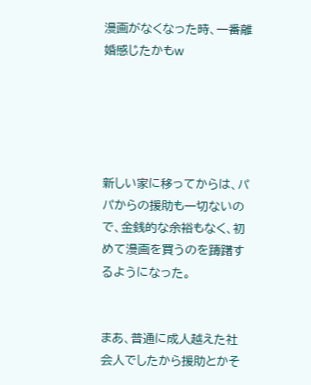漫画がなくなった時、一番離婚感じたかもw





新しい家に移ってからは、パパからの援助も一切ないので、金銭的な余裕もなく、初めて漫画を買うのを躊躇するようになった。


まあ、普通に成人越えた社会人でしたから援助とかそ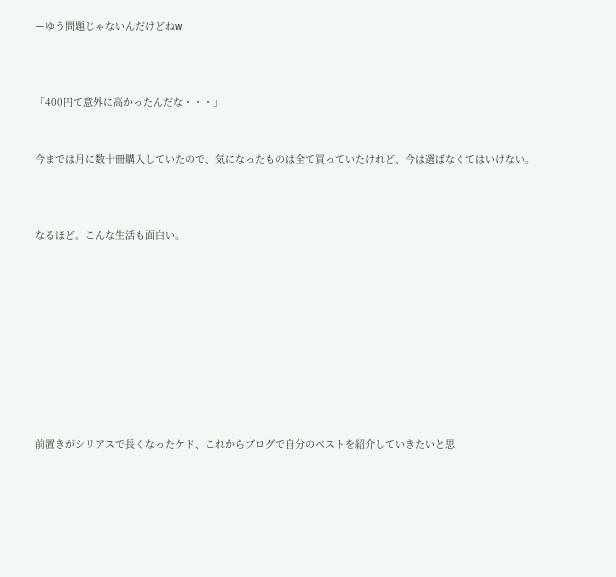ーゆう問題じゃないんだけどねw



「400円て意外に高かったんだな・・・」


今までは月に数十冊購入していたので、気になったものは全て買っていたけれど、今は選ばなくてはいけない。



なるほど。こんな生活も面白い。










前置きがシリアスで長くなったケド、これからブログで自分のベストを紹介していきたいと思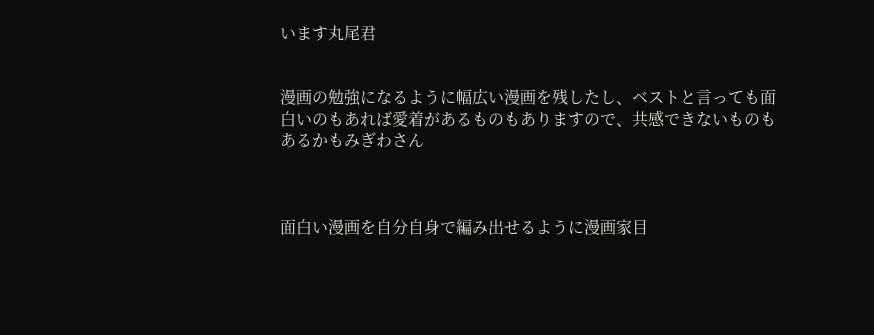います丸尾君


漫画の勉強になるように幅広い漫画を残したし、ベストと言っても面白いのもあれば愛着があるものもありますので、共感できないものもあるかもみぎわさん



面白い漫画を自分自身で編み出せるように漫画家目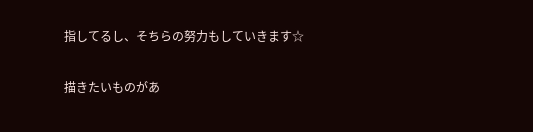指してるし、そちらの努力もしていきます☆

描きたいものがあ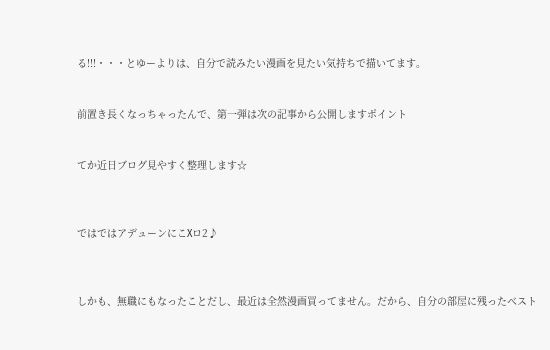る!!!・・・とゆーよりは、自分で読みたい漫画を見たい気持ちで描いてます。


前置き長くなっちゃったんで、第一弾は次の記事から公開しますポイント


てか近日ブログ見やすく整理します☆



ではではアデューンにこXロ2♪



しかも、無職にもなったことだし、最近は全然漫画買ってません。だから、自分の部屋に残ったベスト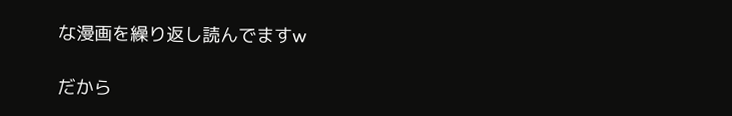な漫画を繰り返し読んでますw

だから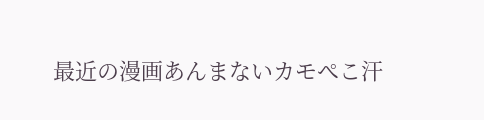最近の漫画あんまないカモぺこ汗